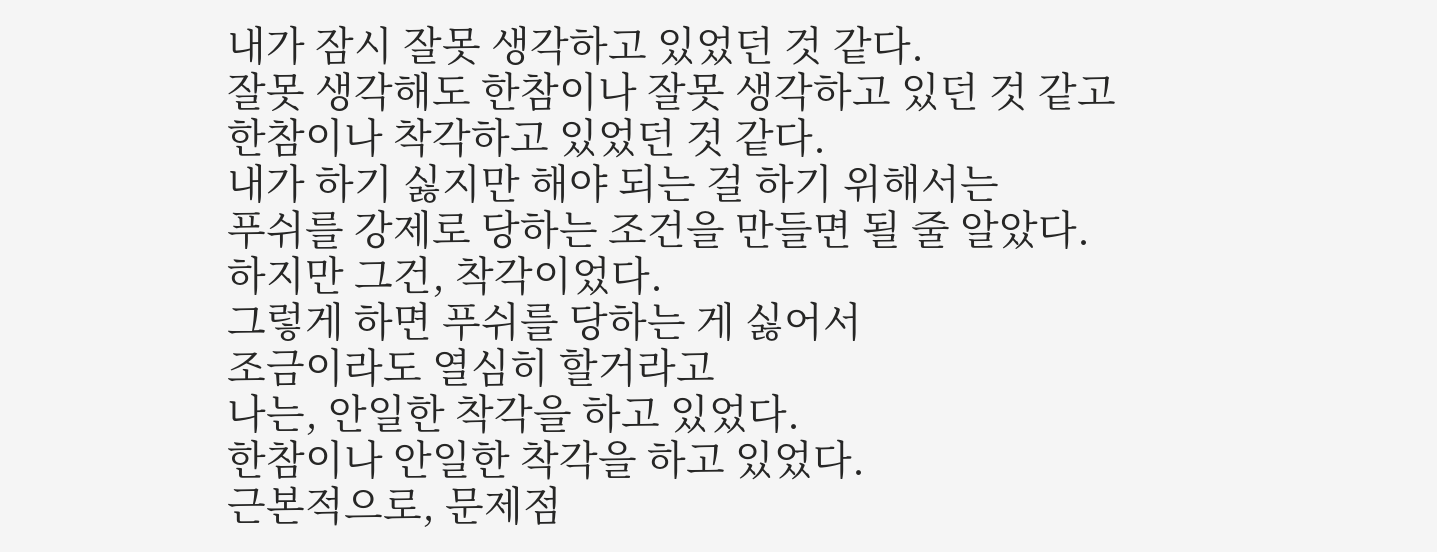내가 잠시 잘못 생각하고 있었던 것 같다.
잘못 생각해도 한참이나 잘못 생각하고 있던 것 같고
한참이나 착각하고 있었던 것 같다.
내가 하기 싫지만 해야 되는 걸 하기 위해서는
푸쉬를 강제로 당하는 조건을 만들면 될 줄 알았다.
하지만 그건, 착각이었다.
그렇게 하면 푸쉬를 당하는 게 싫어서
조금이라도 열심히 할거라고
나는, 안일한 착각을 하고 있었다.
한참이나 안일한 착각을 하고 있었다.
근본적으로, 문제점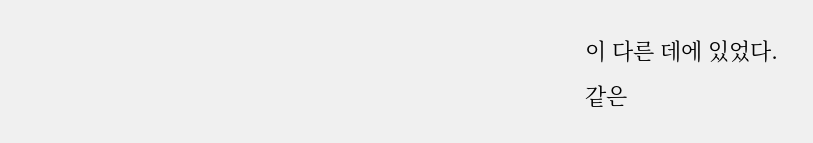이 다른 데에 있었다.
같은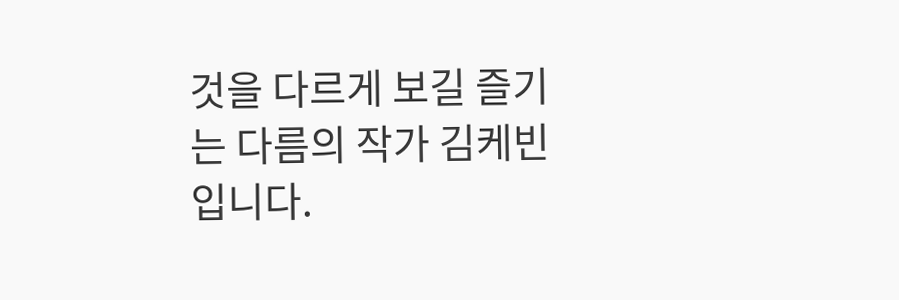것을 다르게 보길 즐기는 다름의 작가 김케빈입니다.